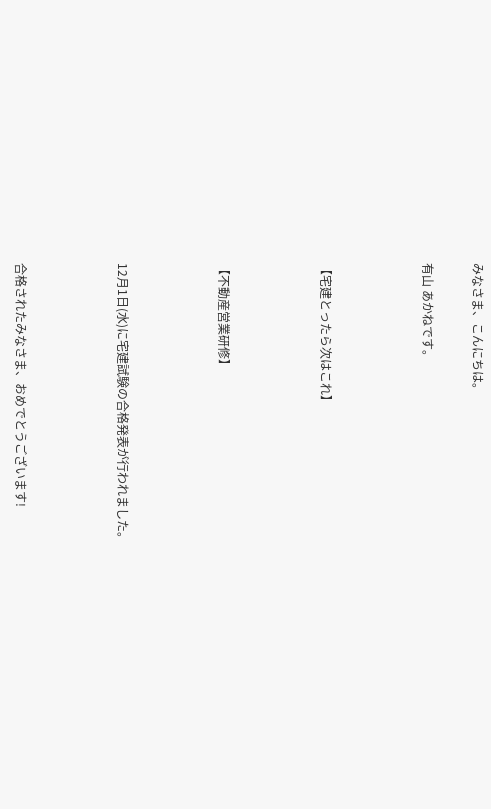みなさま、こんにちは。

有山 あかねです。



【宅建とったら次はこれ】



【不動産営業研修】



12月1日(水)に宅建試験の合格発表が行われました。



合格されたみなさま、おめでとうございます!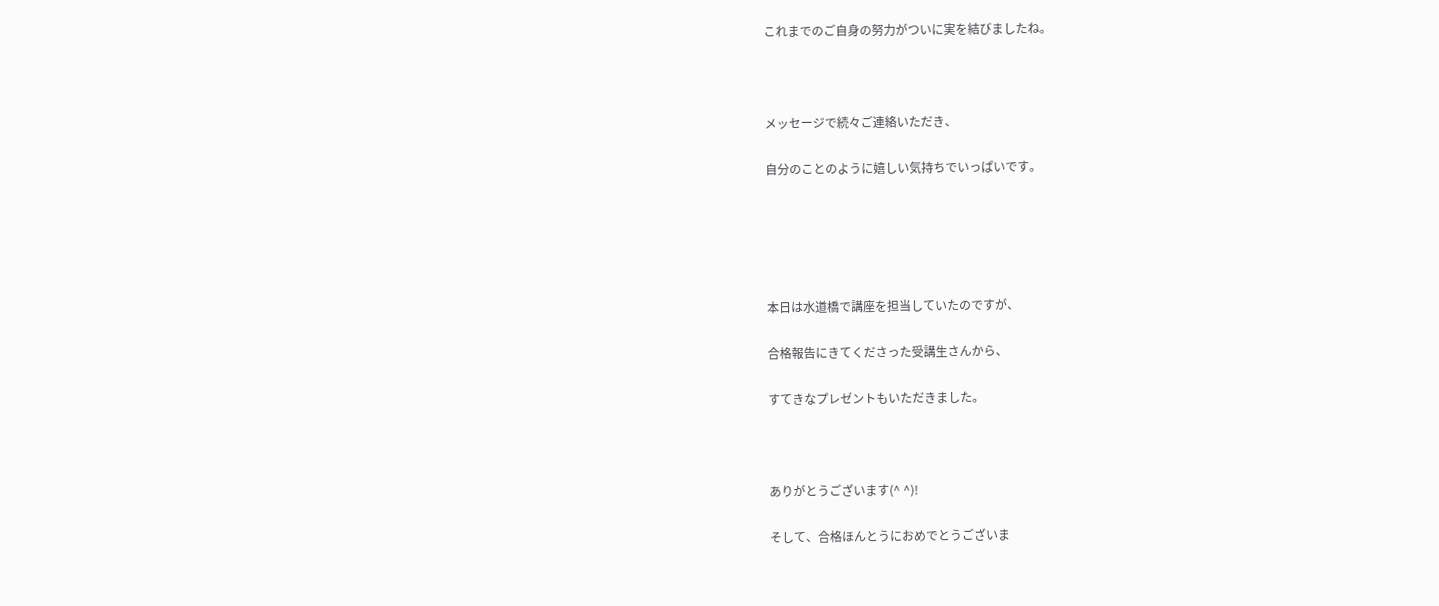これまでのご自身の努力がついに実を結びましたね。



メッセージで続々ご連絡いただき、

自分のことのように嬉しい気持ちでいっぱいです。





本日は水道橋で講座を担当していたのですが、

合格報告にきてくださった受講生さんから、

すてきなプレゼントもいただきました。



ありがとうございます(^ ^)!

そして、合格ほんとうにおめでとうございま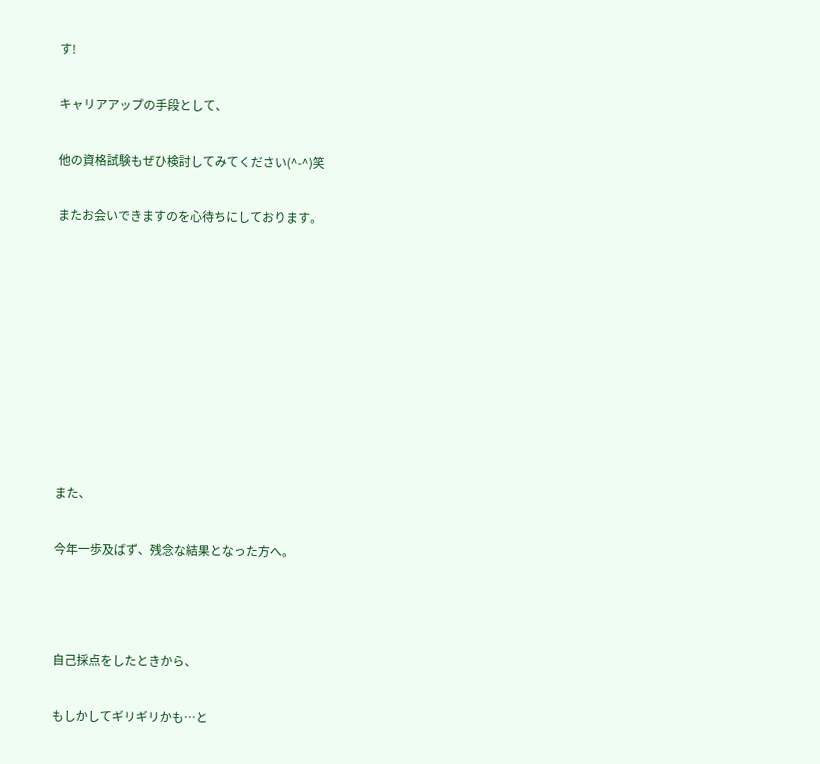す!

キャリアアップの手段として、

他の資格試験もぜひ検討してみてください(^-^)笑

またお会いできますのを心待ちにしております。









また、

今年一歩及ばず、残念な結果となった方へ。



自己採点をしたときから、

もしかしてギリギリかも…と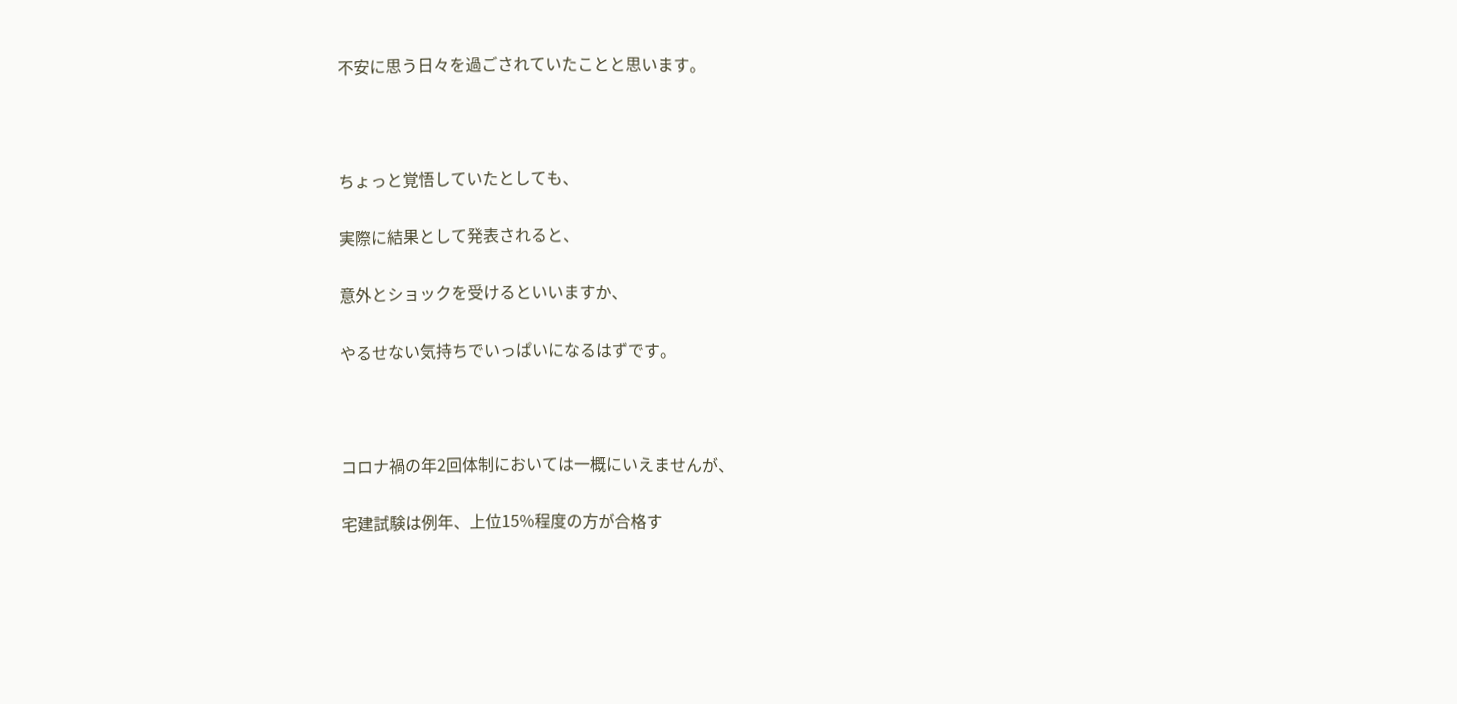不安に思う日々を過ごされていたことと思います。



ちょっと覚悟していたとしても、

実際に結果として発表されると、

意外とショックを受けるといいますか、

やるせない気持ちでいっぱいになるはずです。



コロナ禍の年2回体制においては一概にいえませんが、

宅建試験は例年、上位15%程度の方が合格す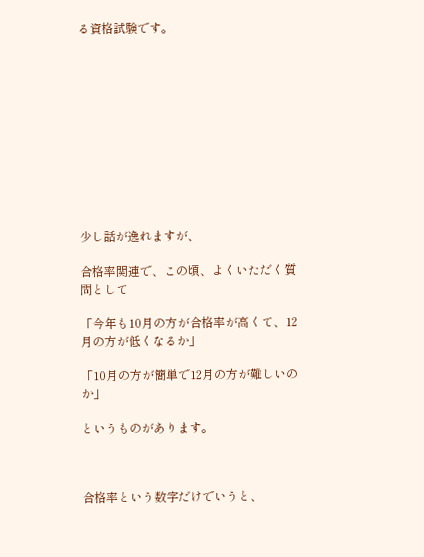る資格試験です。











少し話が逸れますが、

合格率関連で、この頃、よくいただく質問として

「今年も10月の方が合格率が高くて、12月の方が低くなるか」

「10月の方が簡単で12月の方が難しいのか」

というものがあります。



合格率という数字だけでいうと、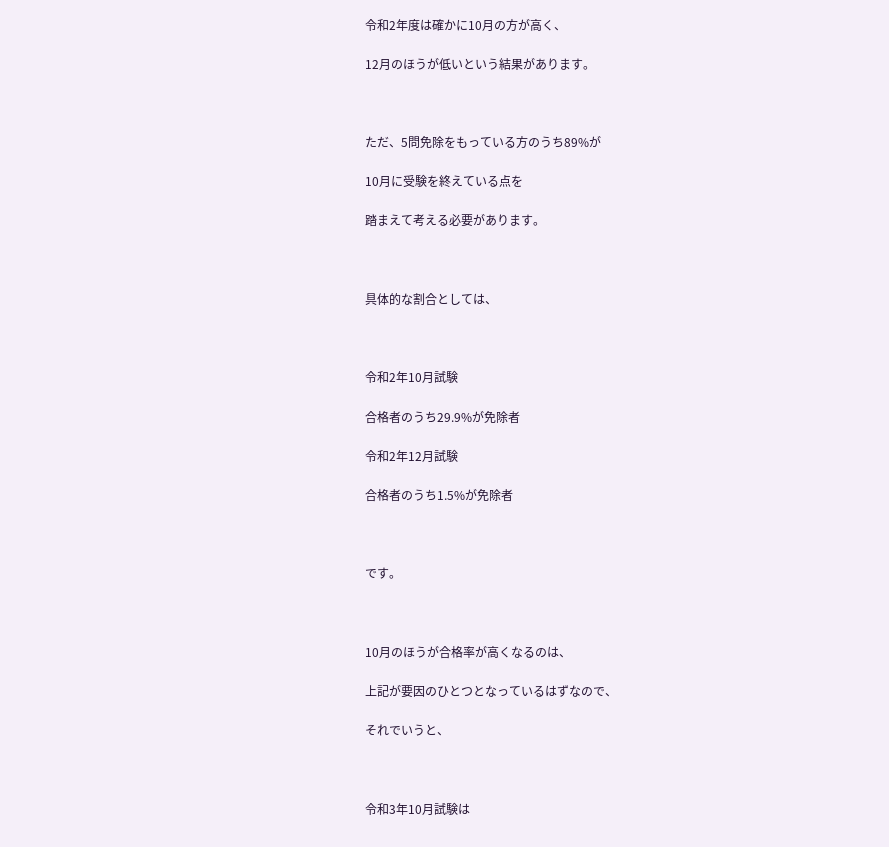令和2年度は確かに10月の方が高く、

12月のほうが低いという結果があります。



ただ、5問免除をもっている方のうち89%が

10月に受験を終えている点を

踏まえて考える必要があります。



具体的な割合としては、



令和2年10月試験

合格者のうち29.9%が免除者

令和2年12月試験

合格者のうち1.5%が免除者



です。



10月のほうが合格率が高くなるのは、

上記が要因のひとつとなっているはずなので、

それでいうと、



令和3年10月試験は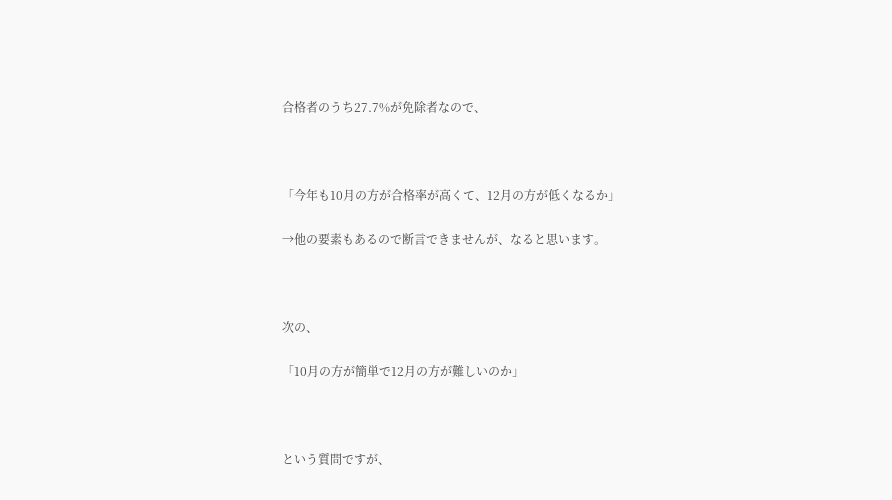合格者のうち27.7%が免除者なので、



「今年も10月の方が合格率が高くて、12月の方が低くなるか」

→他の要素もあるので断言できませんが、なると思います。



次の、

「10月の方が簡単で12月の方が難しいのか」



という質問ですが、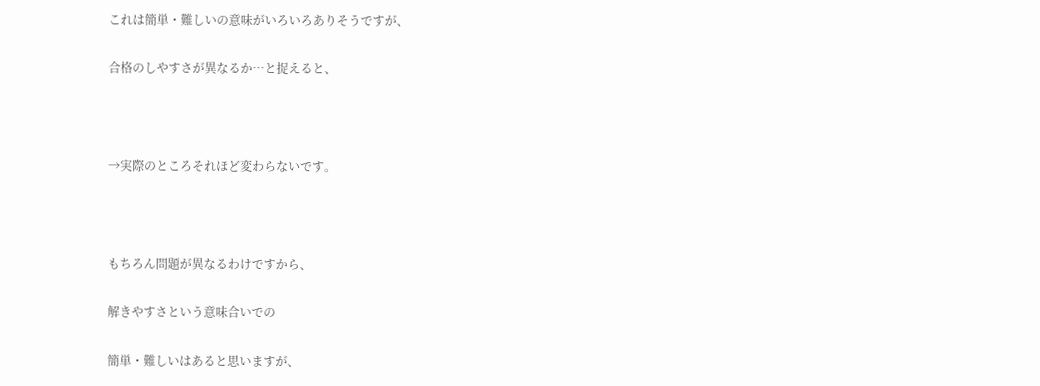これは簡単・難しいの意味がいろいろありそうですが、

合格のしやすさが異なるか…と捉えると、



→実際のところそれほど変わらないです。



もちろん問題が異なるわけですから、

解きやすさという意味合いでの

簡単・難しいはあると思いますが、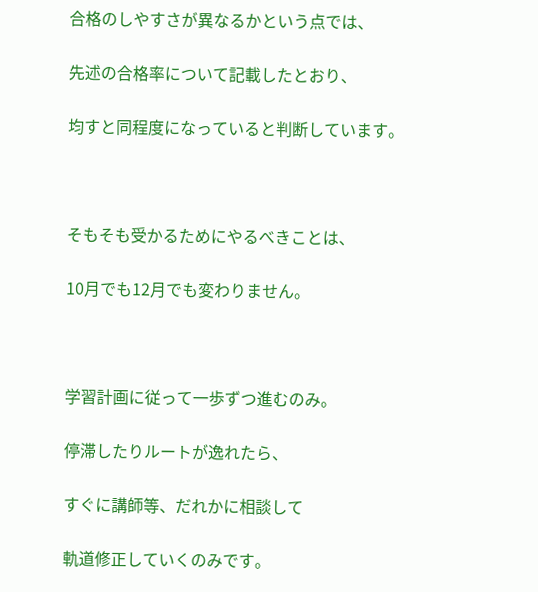合格のしやすさが異なるかという点では、

先述の合格率について記載したとおり、

均すと同程度になっていると判断しています。



そもそも受かるためにやるべきことは、

10月でも12月でも変わりません。



学習計画に従って一歩ずつ進むのみ。

停滞したりルートが逸れたら、

すぐに講師等、だれかに相談して

軌道修正していくのみです。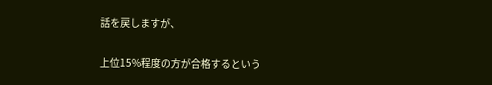話を戻しますが、

上位15%程度の方が合格するという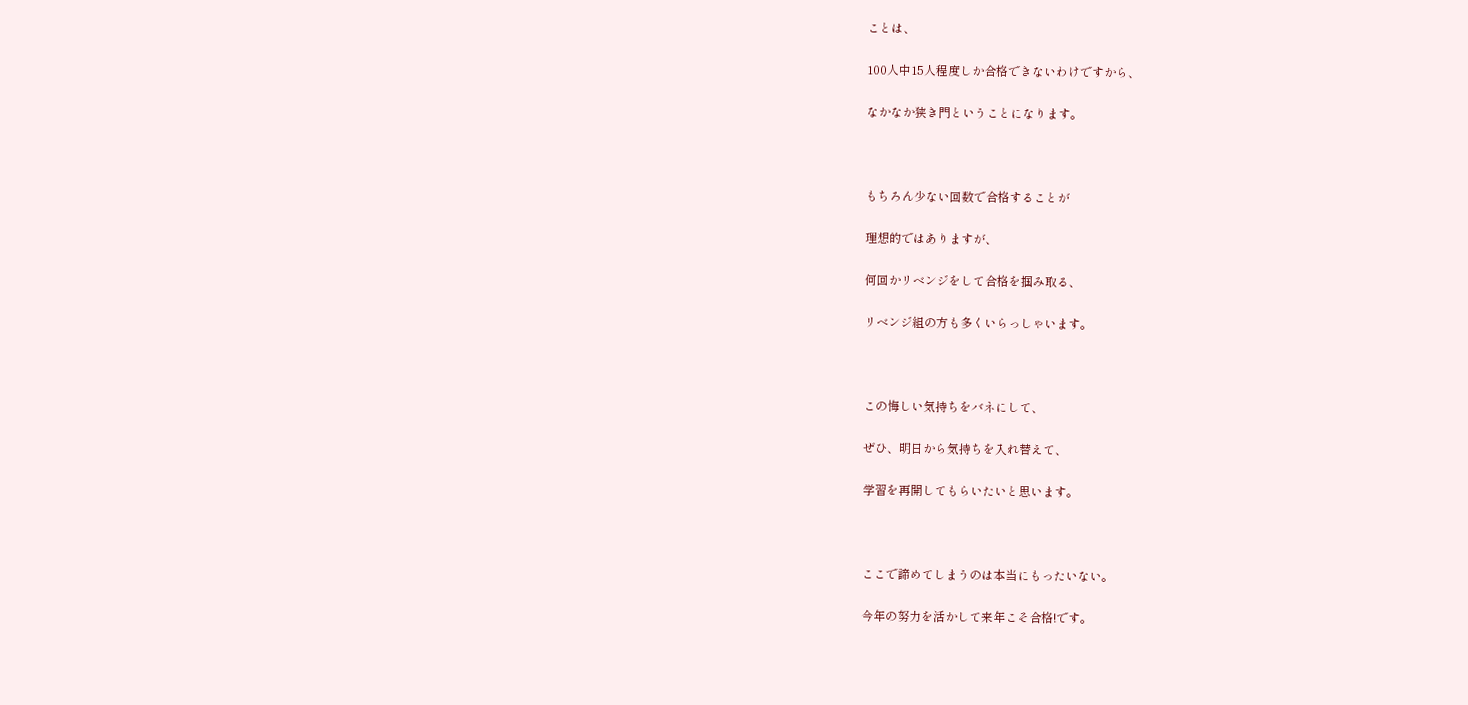ことは、

100人中15人程度しか合格できないわけですから、

なかなか狭き門ということになります。



もちろん少ない回数で合格することが

理想的ではありますが、

何回かリベンジをして合格を掴み取る、

リベンジ組の方も多くいらっしゃいます。



この悔しい気持ちをバネにして、

ぜひ、明日から気持ちを入れ替えて、

学習を再開してもらいたいと思います。



ここで諦めてしまうのは本当にもったいない。

今年の努力を活かして来年こそ合格!です。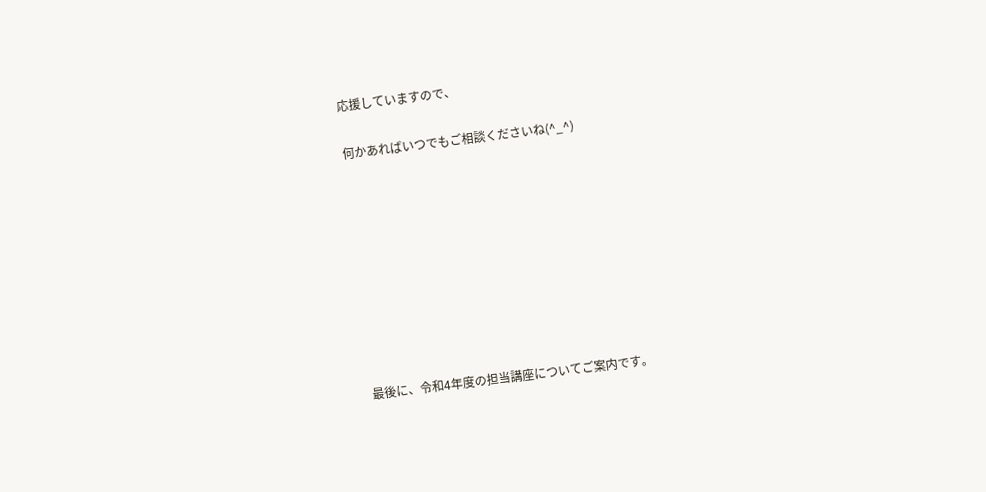応援していますので、

何かあればいつでもご相談くださいね(^_^)









最後に、令和4年度の担当講座についてご案内です。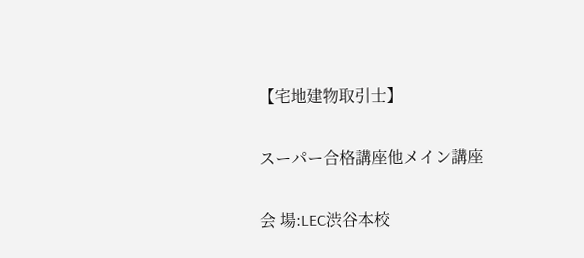【宅地建物取引士】

スーパー合格講座他メイン講座

会 場:LEC渋谷本校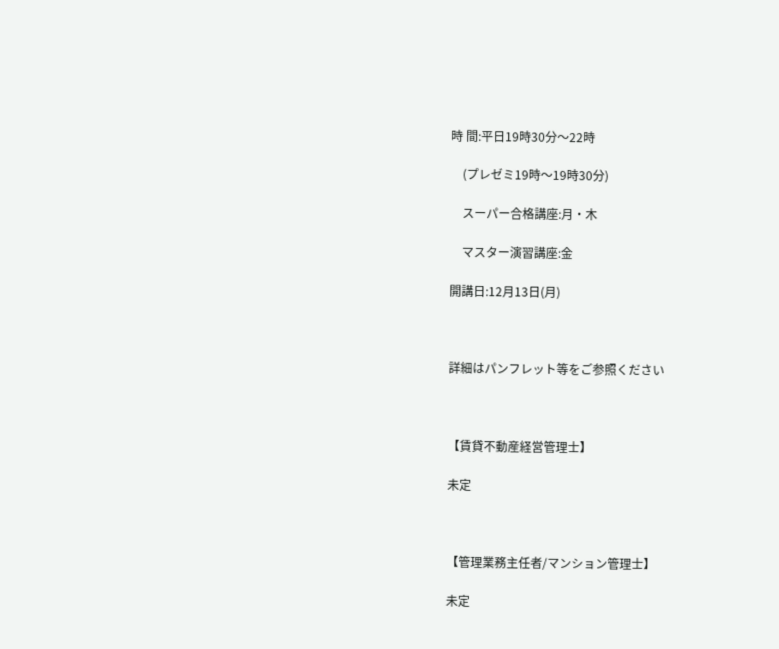時 間:平日19時30分〜22時

    (プレゼミ19時〜19時30分)

    スーパー合格講座:月・木

    マスター演習講座:金

開講日:12月13日(月)



詳細はパンフレット等をご参照ください



【賃貸不動産経営管理士】

未定



【管理業務主任者/マンション管理士】

未定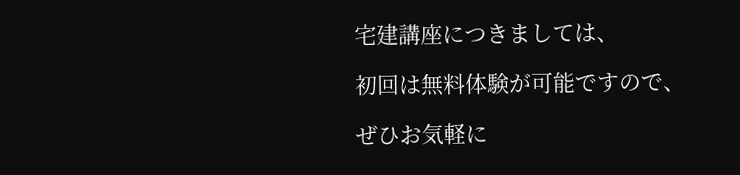宅建講座につきましては、

初回は無料体験が可能ですので、

ぜひお気軽に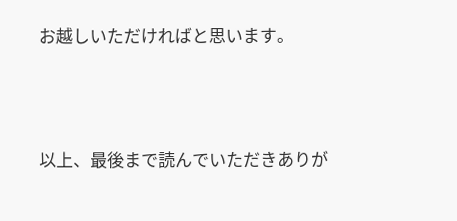お越しいただければと思います。





以上、最後まで読んでいただきありが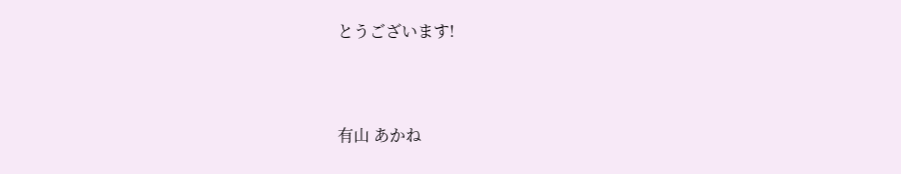とうございます!



有山 あかね